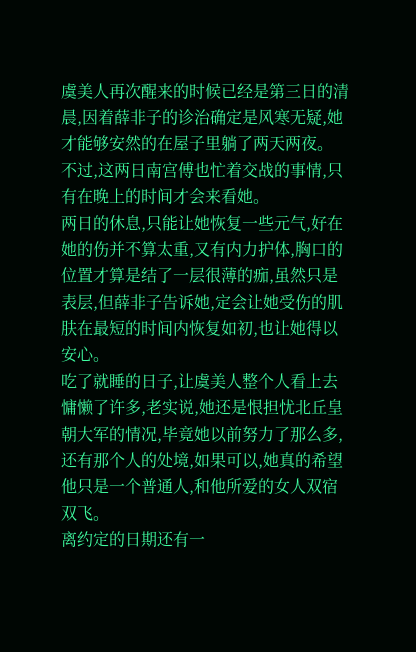虞美人再次醒来的时候已经是第三日的清晨,因着薛非子的诊治确定是风寒无疑,她才能够安然的在屋子里躺了两天两夜。
不过,这两日南宫傅也忙着交战的事情,只有在晚上的时间才会来看她。
两日的休息,只能让她恢复一些元气,好在她的伤并不算太重,又有内力护体,胸口的位置才算是结了一层很薄的痂,虽然只是表层,但薛非子告诉她,定会让她受伤的肌肤在最短的时间内恢复如初,也让她得以安心。
吃了就睡的日子,让虞美人整个人看上去慵懒了许多,老实说,她还是恨担忧北丘皇朝大军的情况,毕竟她以前努力了那么多,还有那个人的处境,如果可以,她真的希望他只是一个普通人,和他所爱的女人双宿双飞。
离约定的日期还有一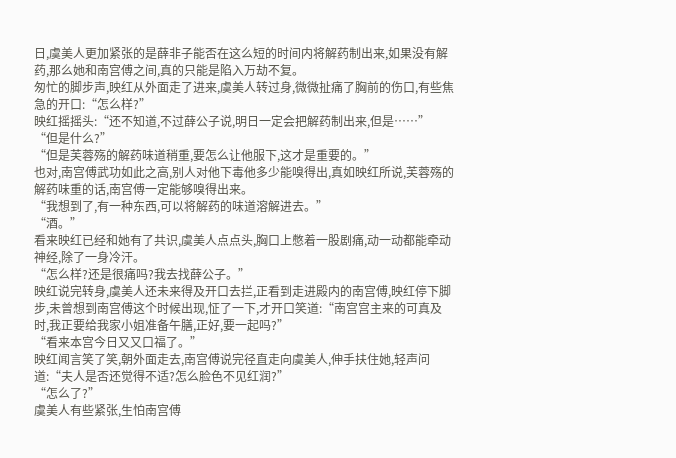日,虞美人更加紧张的是薛非子能否在这么短的时间内将解药制出来,如果没有解药,那么她和南宫傅之间,真的只能是陷入万劫不复。
匆忙的脚步声,映红从外面走了进来,虞美人转过身,微微扯痛了胸前的伤口,有些焦急的开口:“怎么样?”
映红摇摇头:“还不知道,不过薛公子说,明日一定会把解药制出来,但是……”
“但是什么?”
“但是芙蓉殇的解药味道稍重,要怎么让他服下,这才是重要的。”
也对,南宫傅武功如此之高,别人对他下毒他多少能嗅得出,真如映红所说,芙蓉殇的解药味重的话,南宫傅一定能够嗅得出来。
“我想到了,有一种东西,可以将解药的味道溶解进去。”
“酒。”
看来映红已经和她有了共识,虞美人点点头,胸口上憋着一股剧痛,动一动都能牵动神经,除了一身冷汗。
“怎么样?还是很痛吗?我去找薛公子。”
映红说完转身,虞美人还未来得及开口去拦,正看到走进殿内的南宫傅,映红停下脚步,未曾想到南宫傅这个时候出现,怔了一下,才开口笑道:“南宫宫主来的可真及时,我正要给我家小姐准备午膳,正好,要一起吗?”
“看来本宫今日又又口福了。”
映红闻言笑了笑,朝外面走去,南宫傅说完径直走向虞美人,伸手扶住她,轻声问道:“夫人是否还觉得不适?怎么脸色不见红润?”
“怎么了?”
虞美人有些紧张,生怕南宫傅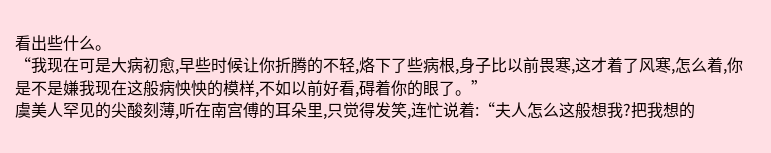看出些什么。
“我现在可是大病初愈,早些时候让你折腾的不轻,烙下了些病根,身子比以前畏寒,这才着了风寒,怎么着,你是不是嫌我现在这般病怏怏的模样,不如以前好看,碍着你的眼了。”
虞美人罕见的尖酸刻薄,听在南宫傅的耳朵里,只觉得发笑,连忙说着:“夫人怎么这般想我?把我想的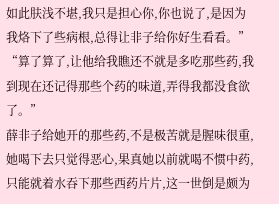如此肤浅不堪,我只是担心你,你也说了,是因为我烙下了些病根,总得让非子给你好生看看。”
“算了算了,让他给我瞧还不就是多吃那些药,我到现在还记得那些个药的味道,弄得我都没食欲了。”
薛非子给她开的那些药,不是极苦就是腥味很重,她喝下去只觉得恶心,果真她以前就喝不惯中药,只能就着水吞下那些西药片片,这一世倒是颇为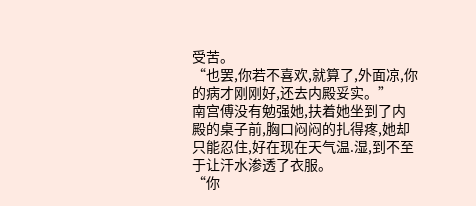受苦。
“也罢,你若不喜欢,就算了,外面凉,你的病才刚刚好,还去内殿妥实。”
南宫傅没有勉强她,扶着她坐到了内殿的桌子前,胸口闷闷的扎得疼,她却只能忍住,好在现在天气温.湿,到不至于让汗水渗透了衣服。
“你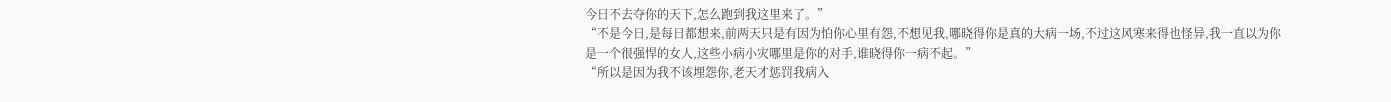今日不去夺你的天下,怎么跑到我这里来了。”
“不是今日,是每日都想来,前两天只是有因为怕你心里有怨,不想见我,哪晓得你是真的大病一场,不过这风寒来得也怪异,我一直以为你是一个很强悍的女人,这些小病小灾哪里是你的对手,谁晓得你一病不起。”
“所以是因为我不该埋怨你,老天才惩罚我病入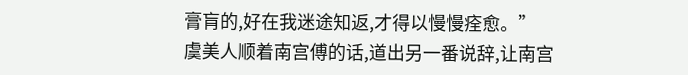膏肓的,好在我迷途知返,才得以慢慢痊愈。”
虞美人顺着南宫傅的话,道出另一番说辞,让南宫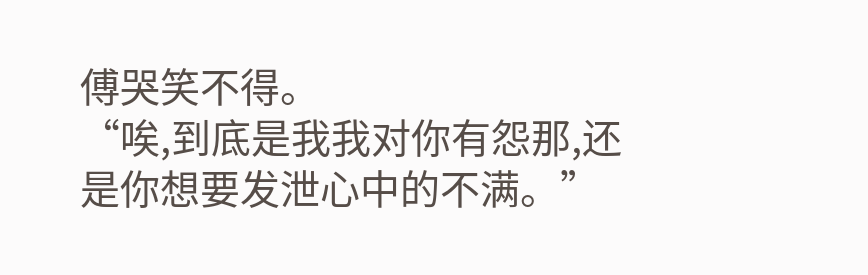傅哭笑不得。
“唉,到底是我我对你有怨那,还是你想要发泄心中的不满。”